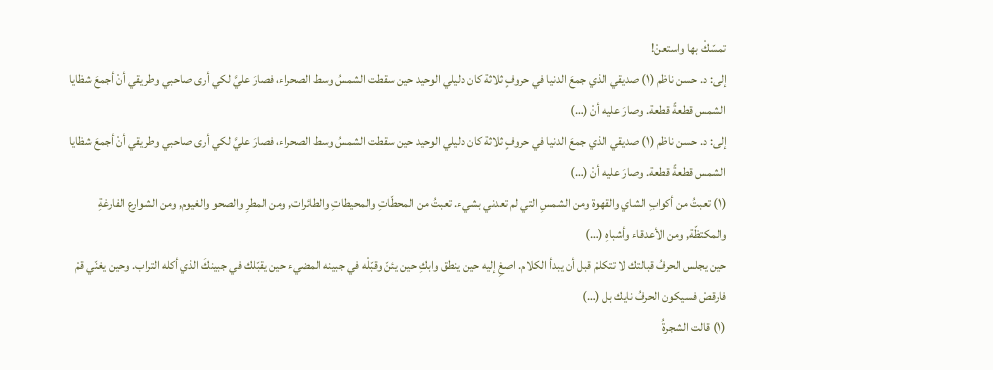تمسّكْ بها واستعنْ!
إلى: د. حسن ناظم (١) صديقي الذي جمعَ الدنيا في حروفٍ ثلاثة كان دليلي الوحيد حين سقطت الشمسُ وسط الصحراء، فصارَ عليَّ لكي أرى صاحبي وطريقي أنْ أجمعَ شظايا الشمس قطعةً قطعة. وصارَ عليه أنْ (…)
إلى: د. حسن ناظم (١) صديقي الذي جمعَ الدنيا في حروفٍ ثلاثة كان دليلي الوحيد حين سقطت الشمسُ وسط الصحراء، فصارَ عليَّ لكي أرى صاحبي وطريقي أنْ أجمعَ شظايا الشمس قطعةً قطعة. وصارَ عليه أنْ (…)
(١) تعبتُ من أكوابِ الشاي والقهوة ومن الشمسِ التي لم تعدني بشيء. تعبتُ من المحطّاتِ والمحيطاتِ والطائرات, ومن المطرِ والصحو والغيوم, ومن الشوارع الفارغةِ والمكتظّة, ومن الأعدقاء وأشباهِ (…)
حين يجلس الحرفُ قبالتك لا تتكلمْ قبل أن يبدأ الكلام. اصغِ إليه حين ينطق وابكِ حين يئنّ وقبّلْه في جبينه المضيء حين يقبّلك في جبينكَ الذي أكله التراب. وحين يغنّي قمْ فارقصْ فسيكون الحرفُ نايك بل (…)
(١) قالت الشجرةُ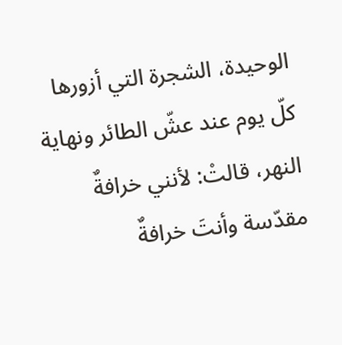الوحيدة، الشجرة التي أزورها كلّ يوم عند عشّ الطائر ونهاية النهر، قالتْ: لأنني خرافةٌ مقدّسة وأنتَ خرافةٌ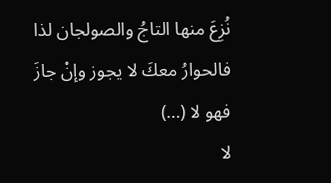نُزِعَ منها التاجُ والصولجان لذا فالحوارُ معكَ لا يجوز وإنْ جازَ فهو لا (…)
لا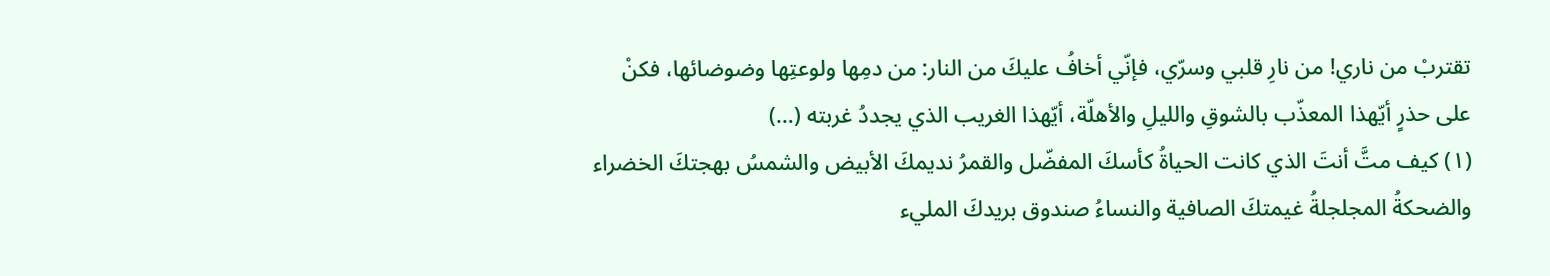تقتربْ من ناري! من نارِ قلبي وسرّي، فإنّي أخافُ عليكَ من النار: من دمِها ولوعتِها وضوضائها، فكنْ على حذرٍ أيّهذا المعذّب بالشوقِ والليلِ والأهلّة، أيّهذا الغريب الذي يجددُ غربته (…)
(١) كيف متَّ أنتَ الذي كانت الحياةُ كأسكَ المفضّل والقمرُ نديمكَ الأبيض والشمسُ بهجتكَ الخضراء والضحكةُ المجلجلةُ غيمتكَ الصافية والنساءُ صندوق بريدكَ المليء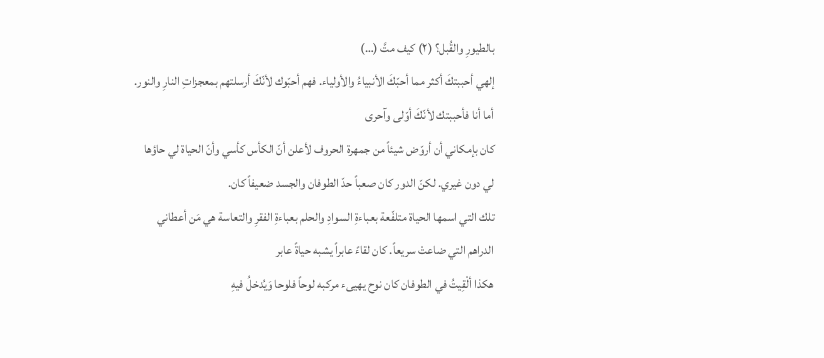بالطيورِ والقُبل؟ (٢) كيف متَّ (…)
إلهي أحببتكَ أكثر مما أحبّكَ الأنبياءُ والأولياء. فهم أحبّوك لأنّكَ أرسلتهم بمعجزاتِ النارِ والنور. أما أنا فأحببتك لأنّكَ أوّلى وآحرى
كان بإمكاني أن أروّض شيئاً من جمهرة الحروف لأعلن أنّ الكأس كأسي وأنّ الحياة لي حاؤها لي دون غيري. لكنّ الدور كان صعباً حدّ الطوفان والجسد ضعيفاً كان.
تلك التي اسمها الحياة متلفّعة بعباءةِ السوادِ والحلم بعباءةِ الفقرِ والتعاسة هي مَن أعطاني الدراهم التي ضاعتْ سريعاً. كان لقاءً عابراً يشبه حياةً عابر
هكذا ألْقِيتُ في الطوفان كان نوح يهيىء مركبه لوحاً فلوحا وَيُدخلُ فيهِ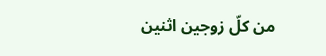من كلّ زوجين اثنين